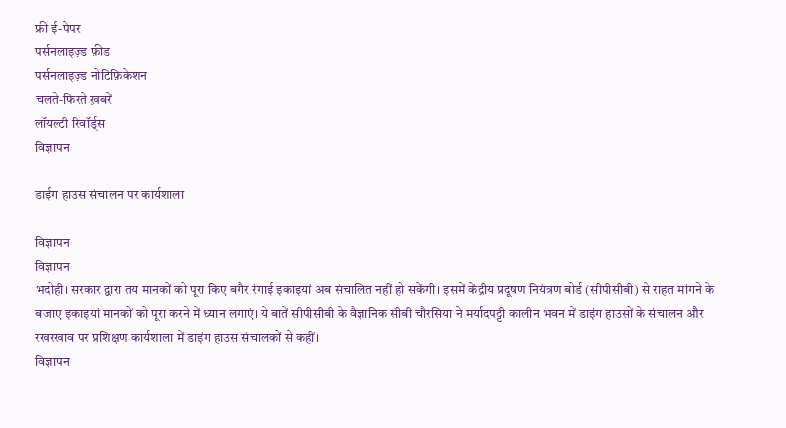फ्री ई-पेपर
पर्सनलाइज़्ड फ़ीड
पर्सनलाइज़्ड नोटिफ़िकेशन
चलते-फिरते ख़बरें
लॉयल्टी रिवॉर्ड्स
विज्ञापन

डाईग हाउस संचालन पर कार्यशाला

विज्ञापन
विज्ञापन
भदोही। सरकार द्वारा तय मानकों को पूरा किए बगैर रंगाई इकाइयां अब संचालित नहीं हो सकेंगी। इसमें केंद्रीय प्रदूषण नियंत्रण बोर्ड (सीपीसीबी) से राहत मांगने के बजाए इकाइयां मानकों को पूरा करने में ध्यान लगाएं। ये बातें सीपीसीबी के वैज्ञानिक सीबी चौरसिया ने मर्यादपट्टी कालीन भवन में डाइंग हाउसों के संचालन और रखरखाव पर प्रशिक्षण कार्यशाला में डाइंग हाउस संचालकों से कहीं।
विज्ञापन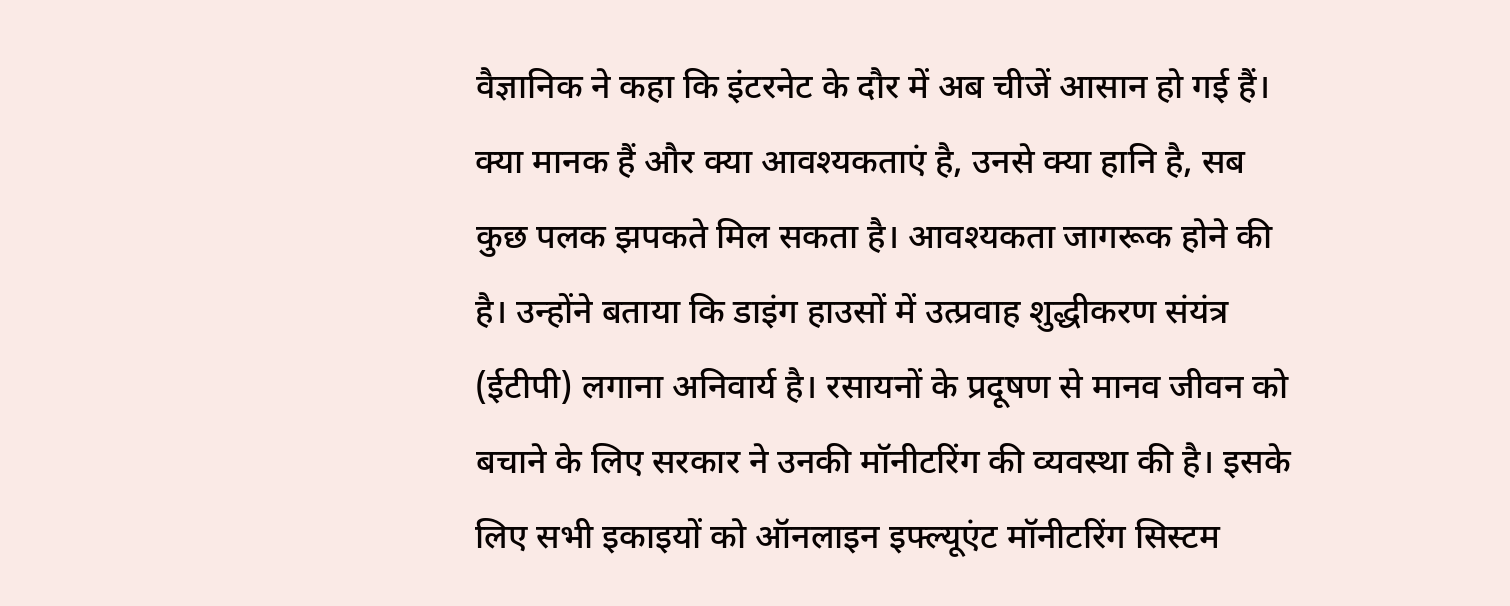वैज्ञानिक ने कहा कि इंटरनेट के दौर में अब चीजें आसान हो गई हैं। क्या मानक हैं और क्या आवश्यकताएं है, उनसे क्या हानि है, सब कुछ पलक झपकते मिल सकता है। आवश्यकता जागरूक होने की है। उन्होंने बताया कि डाइंग हाउसों में उत्प्रवाह शुद्धीकरण संयंत्र (ईटीपी) लगाना अनिवार्य है। रसायनों के प्रदूषण से मानव जीवन को बचाने के लिए सरकार ने उनकी मॉनीटरिंग की व्यवस्था की है। इसके लिए सभी इकाइयों को ऑनलाइन इफ्ल्यूएंट मॉनीटरिंग सिस्टम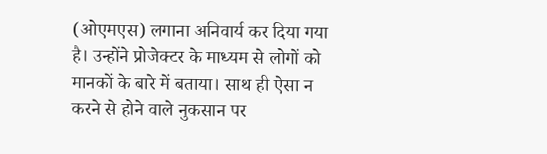(ओएमएस) लगाना अनिवार्य कर दिया गया है। उन्होंने प्रोजेक्टर के माध्यम से लोगों को मानकों के बारे में बताया। साथ ही ऐसा न करने से होने वाले नुकसान पर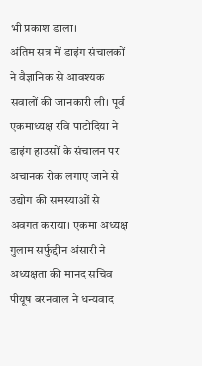भी प्रकाश डाला।
अंतिम सत्र में डाइंग संचालकों ने वैज्ञानिक से आवश्यक सवालों की जानकारी ली। पूर्व एकमाध्यक्ष रवि पाटोदिया ने डाइंग हाउसों के संचालन पर अचानक रोक लगाए जाने से उद्योग की समस्याओं से अवगत कराया। एकमा अध्यक्ष गुलाम सर्फुद्दीन अंसारी ने अध्यक्षता की मानद सचिव पीयूष बरनवाल ने धन्यवाद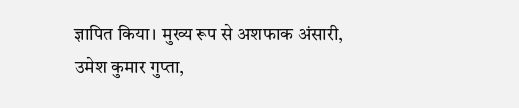ज्ञापित किया। मुख्य रूप से अशफाक अंसारी, उमेश कुमार गुप्ता,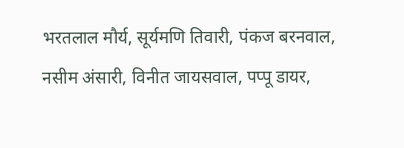भरतलाल मौर्य, सूर्यमणि तिवारी, पंकज बरनवाल, नसीम अंसारी, विनीत जायसवाल, पप्पू डायर,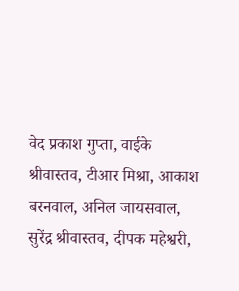वेद प्रकाश गुप्ता, वाईके श्रीवास्तव, टीआर मिश्रा, आकाश बरनवाल, अनिल जायसवाल, सुरेंद्र श्रीवास्तव, दीपक महेश्वरी,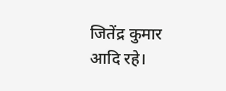जितेंद्र कुमार आदि रहे।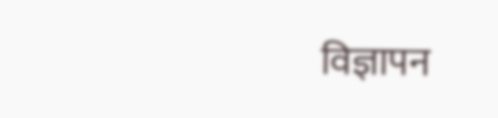विज्ञापन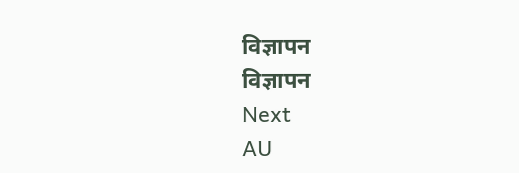विज्ञापन
विज्ञापन
Next
AU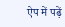ऐप में पढ़ें